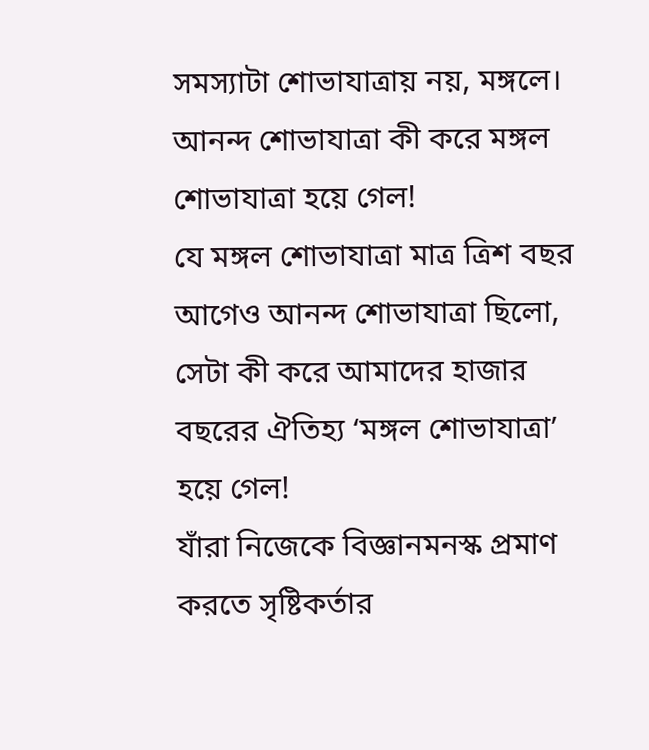সমস্যাটা শোভাযাত্রায় নয়, মঙ্গলে।
আনন্দ শোভাযাত্রা কী করে মঙ্গল শোভাযাত্রা হয়ে গেল!
যে মঙ্গল শোভাযাত্রা মাত্র ত্রিশ বছর আগেও আনন্দ শোভাযাত্রা ছিলো, সেটা কী করে আমাদের হাজার বছরের ঐতিহ্য ‘মঙ্গল শোভাযাত্রা’ হয়ে গেল!
যাঁরা নিজেকে বিজ্ঞানমনস্ক প্রমাণ করতে সৃষ্টিকর্তার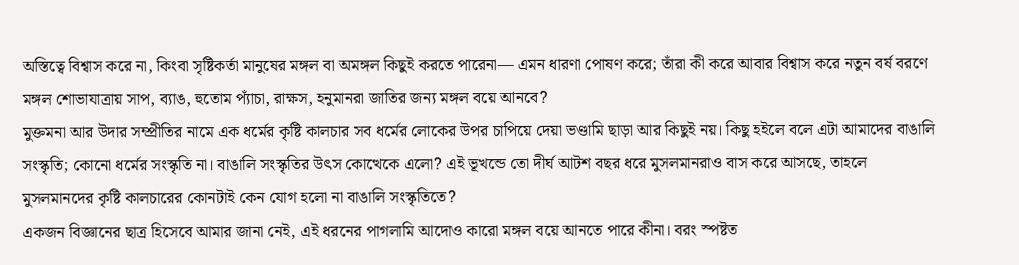অস্তিত্বে বিশ্বাস করে না, কিংবা সৃষ্টিকর্তা মানুষের মঙ্গল বা অমঙ্গল কিছুই করতে পারেনা— এমন ধারণা পোষণ করে; তাঁরা কী করে আবার বিশ্বাস করে নতুন বর্ষ বরণে মঙ্গল শোভাযাত্রায় সাপ, ব্যাঙ, হুতোম প্যাঁচা, রাক্ষস, হনুমানরা জাতির জন্য মঙ্গল বয়ে আনবে?
মুক্তমনা আর উদার সম্প্রীতির নামে এক ধর্মের কৃষ্টি কালচার সব ধর্মের লোকের উপর চাপিয়ে দেয়া ভণ্ডামি ছাড়া আর কিছুই নয়। কিছু হইলে বলে এটা আমাদের বাঙালি সংস্কৃতি; কোনো ধর্মের সংস্কৃতি না। বাঙালি সংস্কৃতির উৎস কোত্থেকে এলো? এই ভূখন্ডে তো দীর্ঘ আটশ বছর ধরে মুসলমানরাও বাস করে আসছে, তাহলে মুসলমানদের কৃষ্টি কালচারের কোনটাই কেন যোগ হলো না বাঙালি সংস্কৃতিতে?
একজন বিজ্ঞানের ছাত্র হিসেবে আমার জানা নেই, এই ধরনের পাগলামি আদোও কারো মঙ্গল বয়ে আনতে পারে কীনা। বরং স্পষ্টত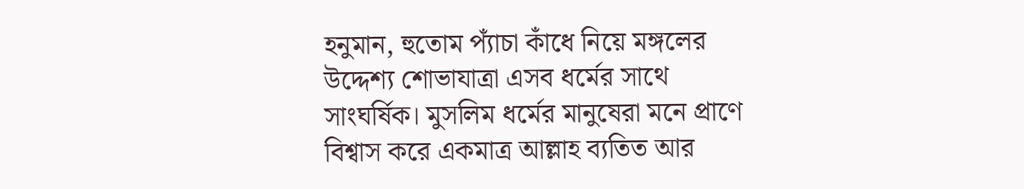হনুমান, হুতোম প্যাঁচা কাঁধে নিয়ে মঙ্গলের উদ্দেশ্য শোভাযাত্রা এসব ধর্মের সাথে সাংঘর্ষিক। মুসলিম ধর্মের মানুষেরা মনে প্রাণে বিশ্বাস করে একমাত্র আল্লাহ ব্যতিত আর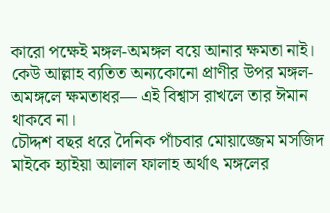কারো পক্ষেই মঙ্গল-অমঙ্গল বয়ে আনার ক্ষমতা নাই। কেউ আল্লাহ ব্যতিত অন্যকোনো প্রাণীর উপর মঙ্গল-অমঙ্গলে ক্ষমতাধর— এই বিশ্বাস রাখলে তার ঈমান থাকবে না।
চৌদ্দশ বছর ধরে দৈনিক পাঁচবার মোয়াজ্জেম মসজিদ মাইকে হ্যাইয়া আলাল ফালাহ অর্থাৎ মঙ্গলের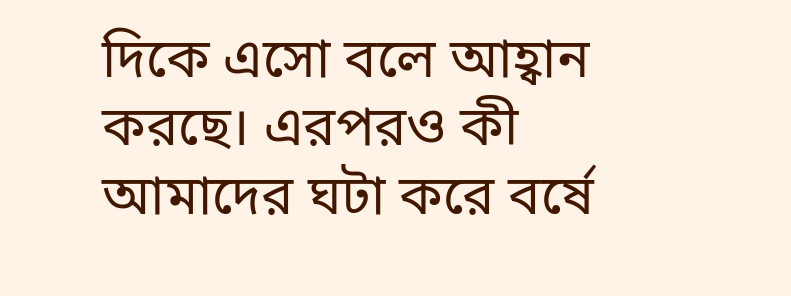দিকে এসো বলে আহ্বান করছে। এরপরও কী আমাদের ঘটা করে বর্ষে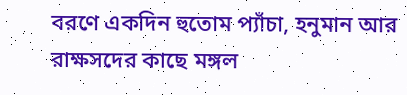বরণে একদিন হুতোম প্যাঁচা, হনুমান আর রাক্ষসদের কাছে মঙ্গল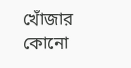খোঁজার কোনো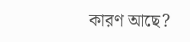কারণ আছে?